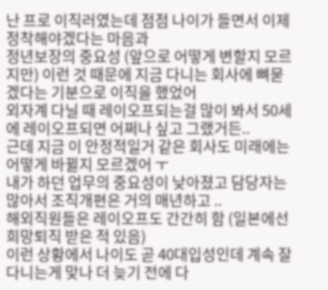난 프로 이직러였는데 점점 나이가 들면서 이제 정착해야겠다는 마음과
정년보장의 중요성 (앞으로 어떻게 변할지 모르지만) 이런 것 때문에 지금 다니는 회사에 뼈묻겠다는 기분으로 이직을 했었어
외자계 다닐 때 레이오프되는걸 많이 봐서 50세에 레이오프되면 어쩌나 싶고 그랬거든..
근데 지금 이 안정적일거 같은 회사도 미래에는 어떻게 바뀔지 모르겠어 ㅜ
내가 하던 업무의 중요성이 낮아졌고 담당자는 많아서 조직개편은 거의 매년하고 ..
해외직원들은 레이오프도 간간히 함 (일본에선 희망퇴직 받은 적 있음)
이런 상황에서 나이도 곧 40대입성인데 계속 잘 다니는게 맞나 더 늦기 전에 다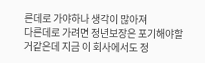른데로 가야하나 생각이 많아져
다른데로 가려면 정년보장은 포기해야할거같은데 지금 이 회사에서도 정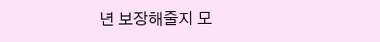년 보장해줄지 모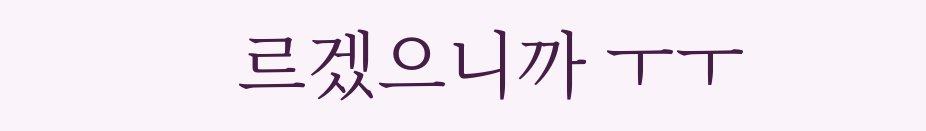르겠으니까 ㅜㅜ